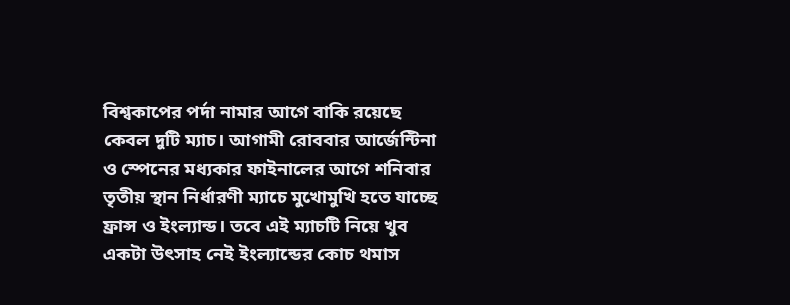বিশ্বকাপের পর্দা নামার আগে বাকি রয়েছে কেবল দুটি ম্যাচ। আগামী রোববার আর্জেন্টিনা ও স্পেনের মধ্যকার ফাইনালের আগে শনিবার তৃতীয় স্থান নির্ধারণী ম্যাচে মুখোমুখি হতে যাচ্ছে ফ্রান্স ও ইংল্যান্ড। তবে এই ম্যাচটি নিয়ে খুব একটা উৎসাহ নেই ইংল্যান্ডের কোচ থমাস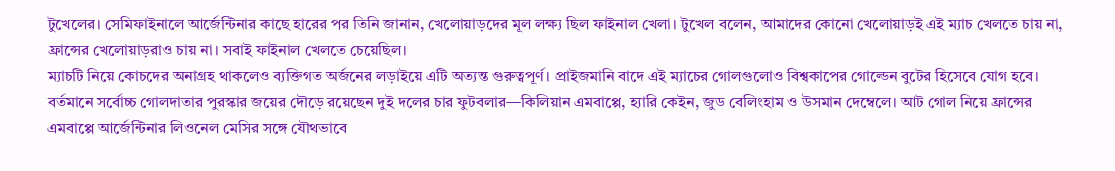টুখেলের। সেমিফাইনালে আর্জেন্টিনার কাছে হারের পর তিনি জানান, খেলোয়াড়দের মূল লক্ষ্য ছিল ফাইনাল খেলা। টুখেল বলেন, আমাদের কোনো খেলোয়াড়ই এই ম্যাচ খেলতে চায় না, ফ্রান্সের খেলোয়াড়রাও চায় না। সবাই ফাইনাল খেলতে চেয়েছিল।
ম্যাচটি নিয়ে কোচদের অনাগ্রহ থাকলেও ব্যক্তিগত অর্জনের লড়াইয়ে এটি অত্যন্ত গুরুত্বপূর্ণ। প্রাইজমানি বাদে এই ম্যাচের গোলগুলোও বিশ্বকাপের গোল্ডেন বুটের হিসেবে যোগ হবে। বর্তমানে সর্বোচ্চ গোলদাতার পুরস্কার জয়ের দৌড়ে রয়েছেন দুই দলের চার ফুটবলার—কিলিয়ান এমবাপ্পে, হ্যারি কেইন, জুড বেলিংহাম ও উসমান দেম্বেলে। আট গোল নিয়ে ফ্রান্সের এমবাপ্পে আর্জেন্টিনার লিওনেল মেসির সঙ্গে যৌথভাবে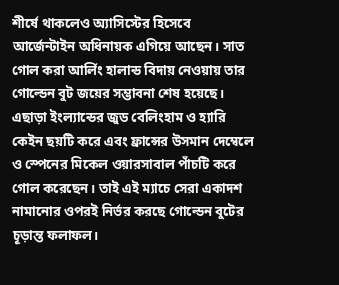শীর্ষে থাকলেও অ্যাসিস্টের হিসেবে আর্জেন্টাইন অধিনায়ক এগিয়ে আছেন। সাত গোল করা আর্লিং হালান্ড বিদায় নেওয়ায় তার গোল্ডেন বুট জয়ের সম্ভাবনা শেষ হয়েছে। এছাড়া ইংল্যান্ডের জুড বেলিংহাম ও হ্যারি কেইন ছয়টি করে এবং ফ্রান্সের উসমান দেম্বেলে ও স্পেনের মিকেল ওয়ারসাবাল পাঁচটি করে গোল করেছেন। তাই এই ম্যাচে সেরা একাদশ নামানোর ওপরই নির্ভর করছে গোল্ডেন বুটের চূড়ান্ত ফলাফল।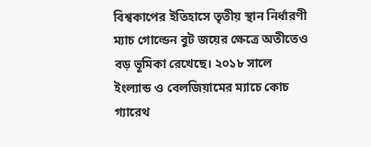বিশ্বকাপের ইতিহাসে তৃতীয় স্থান নির্ধারণী ম্যাচ গোল্ডেন বুট জয়ের ক্ষেত্রে অতীতেও বড় ভূমিকা রেখেছে। ২০১৮ সালে ইংল্যান্ড ও বেলজিয়ামের ম্যাচে কোচ গ্যারেথ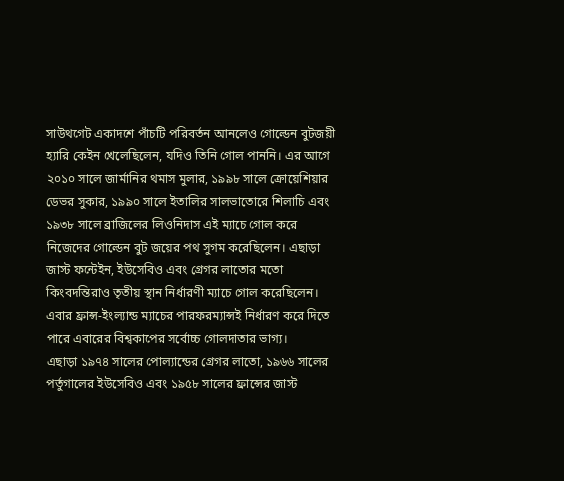সাউথগেট একাদশে পাঁচটি পরিবর্তন আনলেও গোল্ডেন বুটজয়ী হ্যারি কেইন খেলেছিলেন, যদিও তিনি গোল পাননি। এর আগে ২০১০ সালে জার্মানির থমাস মুলার, ১৯৯৮ সালে ক্রোয়েশিয়ার ডেভর সুকার, ১৯৯০ সালে ইতালির সালভাতোরে শিলাচি এবং ১৯৩৮ সালে ব্রাজিলের লিওনিদাস এই ম্যাচে গোল করে নিজেদের গোল্ডেন বুট জয়ের পথ সুগম করেছিলেন। এছাড়া জাস্ট ফন্টেইন, ইউসেবিও এবং গ্রেগর লাতোর মতো কিংবদন্তিরাও তৃতীয় স্থান নির্ধারণী ম্যাচে গোল করেছিলেন। এবার ফ্রান্স-ইংল্যান্ড ম্যাচের পারফরম্যান্সই নির্ধারণ করে দিতে পারে এবারের বিশ্বকাপের সর্বোচ্চ গোলদাতার ভাগ্য।
এছাড়া ১৯৭৪ সালের পোল্যান্ডের গ্রেগর লাতো, ১৯৬৬ সালের পর্তুগালের ইউসেবিও এবং ১৯৫৮ সালের ফ্রান্সের জাস্ট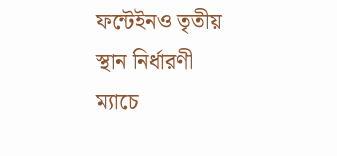ফন্টেইনও তৃতীয় স্থান নির্ধারণী ম্যাচে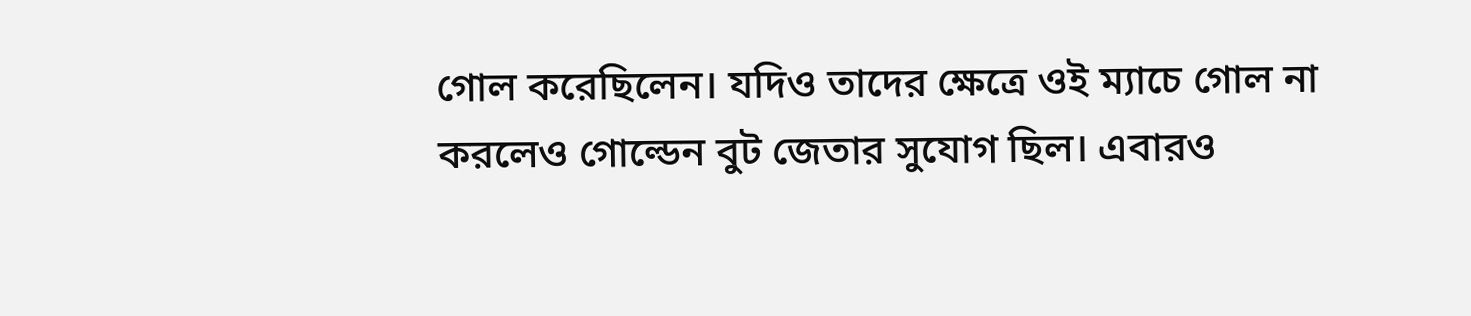গোল করেছিলেন। যদিও তাদের ক্ষেত্রে ওই ম্যাচে গোল না করলেও গোল্ডেন বুট জেতার সুযোগ ছিল। এবারও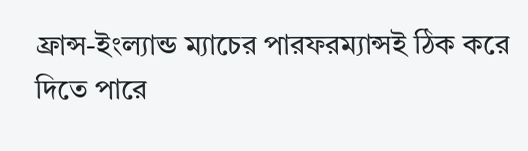ফ্রান্স-ইংল্যান্ড ম্যাচের পারফরম্যান্সই ঠিক করে দিতে পারে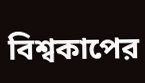বিশ্বকাপের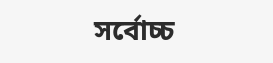সর্বোচ্চ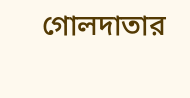গোলদাতার